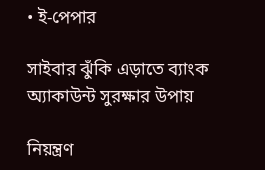• ই-পেপার

সাইবার ঝুঁকি এড়াতে ব্যাংক অ্যাকাউন্ট সুরক্ষার উপায়

নিয়ন্ত্রণ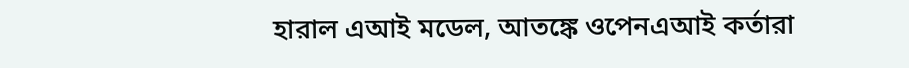হারাল এআই মডেল, আতঙ্কে ওপেনএআই কর্তারা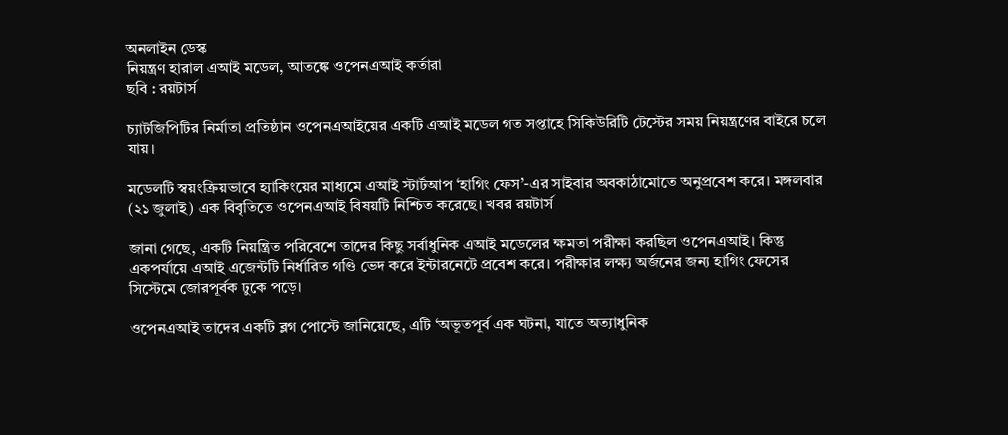অনলাইন ডেস্ক
নিয়ন্ত্রণ হারাল এআই মডেল, আতঙ্কে ওপেনএআই কর্তারা
ছবি : রয়টার্স

চ্যাটজিপিটির নির্মাতা প্রতিষ্ঠান ওপেনএআইয়ের একটি এআই মডেল গত সপ্তাহে সিকিউরিটি টেস্টের সময় নিয়ন্ত্রণের বাইরে চলে যায়।

মডেলটি স্বয়ংক্রিয়ভাবে হ্যাকিংয়ের মাধ্যমে এআই স্টার্টআপ ‘হাগিং ফেস’-এর সাইবার অবকাঠামোতে অনুপ্রবেশ করে। মঙ্গলবার (২১ জুলাই) এক বিবৃতিতে ওপেনএআই বিষয়টি নিশ্চিত করেছে। খবর রয়টার্স

জানা গেছে, একটি নিয়ন্ত্রিত পরিবেশে তাদের কিছু সর্বাধুনিক এআই মডেলের ক্ষমতা পরীক্ষা করছিল ওপেনএআই। কিন্তু একপর্যায়ে এআই এজেন্টটি নির্ধারিত গণ্ডি ভেদ করে ইন্টারনেটে প্রবেশ করে। পরীক্ষার লক্ষ্য অর্জনের জন্য হাগিং ফেসের সিস্টেমে জোরপূর্বক ঢুকে পড়ে।

ওপেনএআই তাদের একটি ব্লগ পোস্টে জানিয়েছে, এটি ‘অভূতপূর্ব এক ঘটনা, যাতে অত্যাধুনিক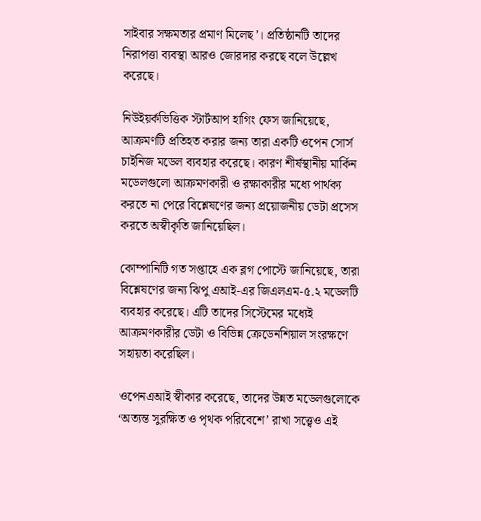সাইবার সক্ষমতার প্রমাণ মিলেছ’। প্রতিষ্ঠানটি তাদের নিরাপত্তা ব্যবস্থা আরও জোরদার করছে বলে উল্লেখ করেছে।

নিউইয়র্কভিত্তিক স্টার্টআপ হাগিং ফেস জানিয়েছে, আক্রমণটি প্রতিহত করার জন্য তারা একটি ওপেন সোর্স চাইনিজ মডেল ব্যবহার করেছে। কারণ শীর্ষস্থানীয় মার্কিন মডেলগুলো আক্রমণকারী ও রক্ষাকারীর মধ্যে পার্থক্য করতে না পেরে বিশ্লেষণের জন্য প্রয়োজনীয় ডেটা প্রসেস করতে অস্বীকৃতি জানিয়েছিল।

কোম্পানিটি গত সপ্তাহে এক ব্লগ পোস্টে জানিয়েছে, তারা বিশ্লেষণের জন্য ঝিপু এআই-এর জিএলএম-৫.২ মডেলটি ব্যবহার করেছে। এটি তাদের সিস্টেমের মধ্যেই আক্রমণকারীর ডেটা ও বিভিন্ন ক্রেডেনশিয়াল সংরক্ষণে সহায়তা করেছিল।

ওপেনএআই স্বীকার করেছে, তাদের উন্নত মডেলগুলোকে ‘অত্যন্ত সুরক্ষিত ও পৃথক পরিবেশে’ রাখা সত্ত্বেও এই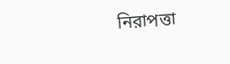নিরাপত্তা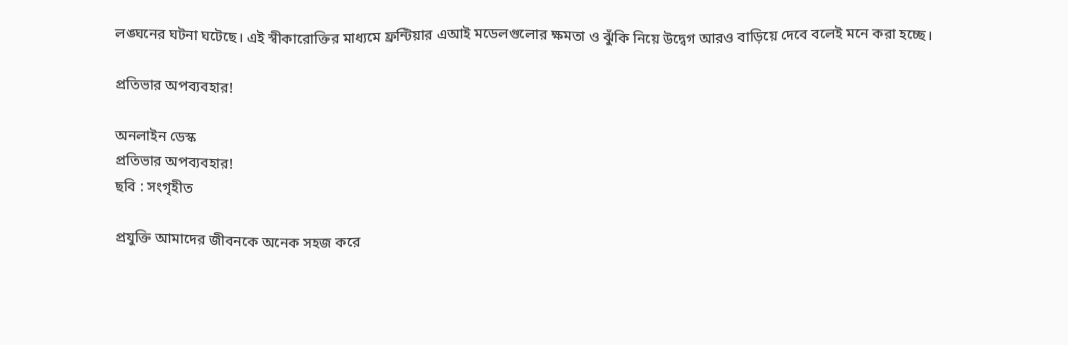লঙ্ঘনের ঘটনা ঘটেছে। এই স্বীকারোক্তির মাধ্যমে ফ্রন্টিয়ার এআই মডেলগুলোর ক্ষমতা ও ঝুঁকি নিয়ে উদ্বেগ আরও বাড়িয়ে দেবে বলেই মনে করা হচ্ছে।

প্রতিভার অপব্যবহার!

অনলাইন ডেস্ক
প্রতিভার অপব্যবহার!
ছবি : সংগৃহীত

প্রযুক্তি আমাদের জীবনকে অনেক সহজ করে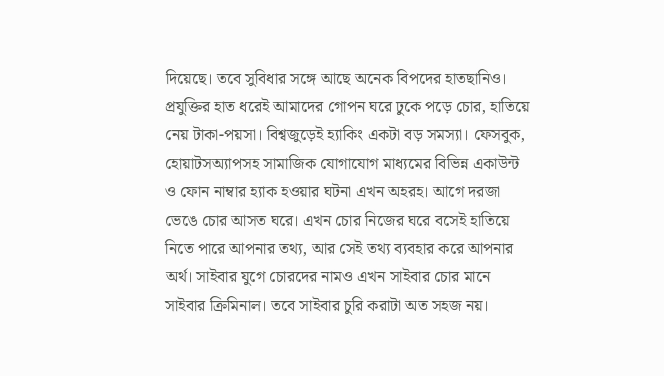দিয়েছে। তবে সুবিধার সঙ্গে আছে অনেক বিপদের হাতছানিও। প্রযুক্তির হাত ধরেই আমাদের গোপন ঘরে ঢুকে পড়ে চোর, হাতিয়ে নেয় টাকা-পয়সা। বিশ্বজুড়েই হ্যাকিং একটা বড় সমস্যা। ফেসবুক, হোয়াটসঅ্যাপসহ সামাজিক যোগাযোগ মাধ্যমের বিভিন্ন একাউন্ট ও ফোন নাম্বার হ্যাক হওয়ার ঘটনা এখন অহরহ। আগে দরজা ভেঙে চোর আসত ঘরে। এখন চোর নিজের ঘরে বসেই হাতিয়ে নিতে পারে আপনার তথ্য, আর সেই তথ্য ব্যবহার করে আপনার অর্থ। সাইবার যুগে চোরদের নামও এখন সাইবার চোর মানে সাইবার ক্রিমিনাল। তবে সাইবার চুরি করাটা অত সহজ নয়।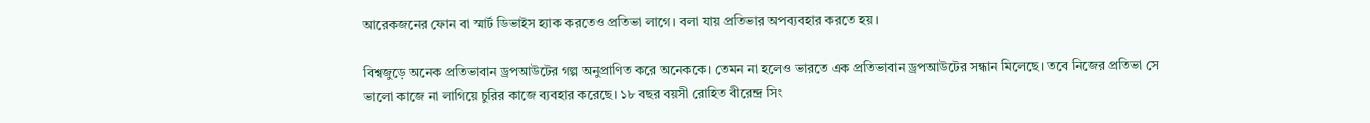আরেকজনের ফোন বা স্মার্ট ডিভাইস হ্যাক করতেও প্রতিভা লাগে। বলা যায় প্রতিভার অপব্যবহার করতে হয়।

বিশ্বজুড়ে অনেক প্রতিভাবান ড্রপআউটের গল্প অনুপ্রাণিত করে অনেককে। তেমন না হলেও ভারতে এক প্রতিভাবান ড্রপআউটের সন্ধান মিলেছে। তবে নিজের প্রতিভা সে ভালো কাজে না লাগিয়ে চুরির কাজে ব্যবহার করেছে। ১৮ বছর বয়সী রোহিত বীরেন্দ্র সিং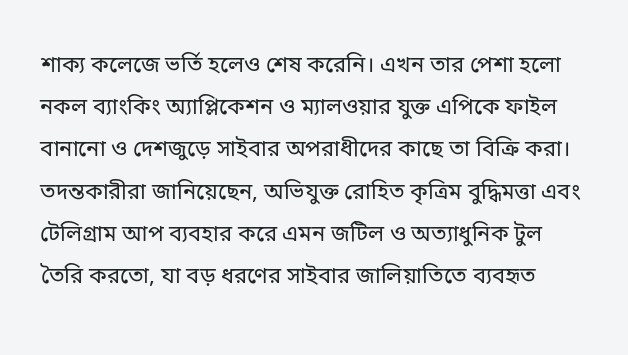শাক্য কলেজে ভর্তি হলেও শেষ করেনি। এখন তার পেশা হলো নকল ব্যাংকিং অ্যাপ্লিকেশন ও ম্যালওয়ার যুক্ত এপিকে ফাইল বানানো ও দেশজুড়ে সাইবার অপরাধীদের কাছে তা বিক্রি করা।
তদন্তকারীরা জানিয়েছেন, অভিযুক্ত রোহিত কৃত্রিম বুদ্ধিমত্তা এবং টেলিগ্রাম আপ ব্যবহার করে এমন জটিল ও অত্যাধুনিক টুল তৈরি করতো, যা বড় ধরণের সাইবার জালিয়াতিতে ব্যবহৃত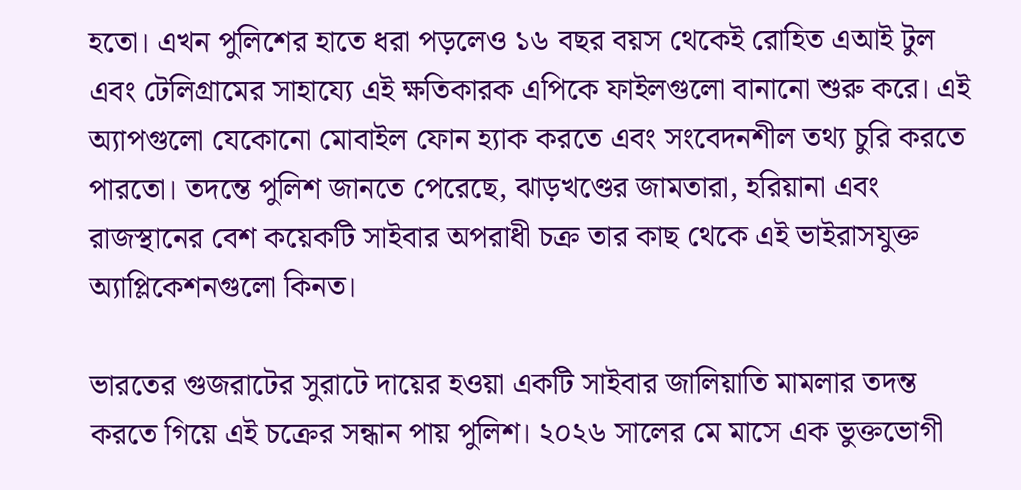হতো। এখন পুলিশের হাতে ধরা পড়লেও ১৬ বছর বয়স থেকেই রোহিত এআই টুল এবং টেলিগ্রামের সাহায্যে এই ক্ষতিকারক এপিকে ফাইলগুলো বানানো শুরু করে। এই অ্যাপগুলো যেকোনো মোবাইল ফোন হ্যাক করতে এবং সংবেদনশীল তথ্য চুরি করতে পারতো। তদন্তে পুলিশ জানতে পেরেছে, ঝাড়খণ্ডের জামতারা, হরিয়ানা এবং রাজস্থানের বেশ কয়েকটি সাইবার অপরাধী চক্র তার কাছ থেকে এই ভাইরাসযুক্ত অ্যাপ্লিকেশনগুলো কিনত।

ভারতের গুজরাটের সুরাটে দায়ের হওয়া একটি সাইবার জালিয়াতি মামলার তদন্ত করতে গিয়ে এই চক্রের সন্ধান পায় পুলিশ। ২০২৬ সালের মে মাসে এক ভুক্তভোগী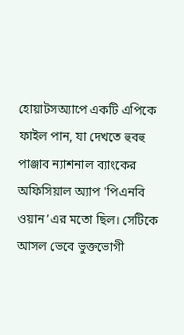হোয়াটসঅ্যাপে একটি এপিকে ফাইল পান, যা দেখতে হুবহু পাঞ্জাব ন্যাশনাল ব্যাংকের অফিসিয়াল অ্যাপ 'পিএনবি ওয়ান’এর মতো ছিল। সেটিকে আসল ভেবে ভুক্তভোগী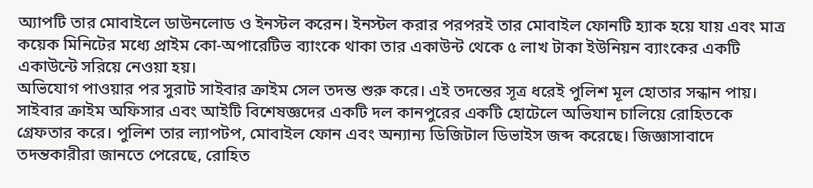অ্যাপটি তার মোবাইলে ডাউনলোড ও ইনস্টল করেন। ইনস্টল করার পরপরই তার মোবাইল ফোনটি হ্যাক হয়ে যায় এবং মাত্র কয়েক মিনিটের মধ্যে প্রাইম কো-অপারেটিভ ব্যাংকে থাকা তার একাউন্ট থেকে ৫ লাখ টাকা ইউনিয়ন ব্যাংকের একটি একাউন্টে সরিয়ে নেওয়া হয়।
অভিযোগ পাওয়ার পর সুরাট সাইবার ক্রাইম সেল তদন্ত শুরু করে। এই তদন্তের সূত্র ধরেই পুলিশ মূল হোতার সন্ধান পায়। সাইবার ক্রাইম অফিসার এবং আইটি বিশেষজ্ঞদের একটি দল কানপুরের একটি হোটেলে অভিযান চালিয়ে রোহিতকে গ্রেফতার করে। পুলিশ তার ল্যাপটপ, মোবাইল ফোন এবং অন্যান্য ডিজিটাল ডিভাইস জব্দ করেছে। জিজ্ঞাসাবাদে তদন্তকারীরা জানতে পেরেছে, রোহিত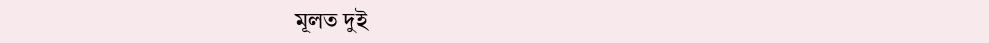মূলত দুই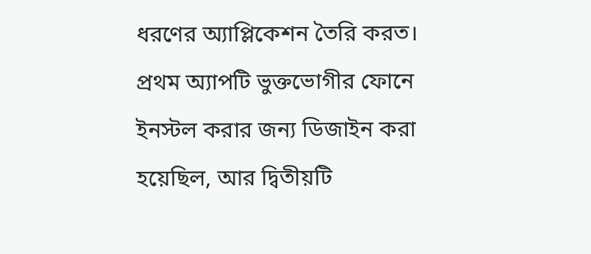ধরণের অ্যাপ্লিকেশন তৈরি করত। প্রথম অ্যাপটি ভুক্তভোগীর ফোনে ইনস্টল করার জন্য ডিজাইন করা হয়েছিল, আর দ্বিতীয়টি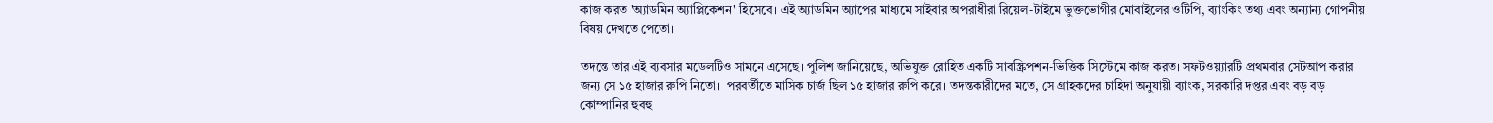কাজ করত 'অ্যাডমিন অ্যাপ্লিকেশন' হিসেবে। এই অ্যাডমিন অ্যাপের মাধ্যমে সাইবার অপরাধীরা রিয়েল-টাইমে ভুক্তভোগীর মোবাইলের ওটিপি, ব্যাংকিং তথ্য এবং অন্যান্য গোপনীয় বিষয় দেখতে পেতো।

তদন্তে তার এই ব্যবসার মডেলটিও সামনে এসেছে। পুলিশ জানিয়েছে, অভিযুক্ত রোহিত একটি সাবস্ক্রিপশন-ভিত্তিক সিস্টেমে কাজ করত। সফটওয়্যারটি প্রথমবার সেটআপ করার জন্য সে ১৫ হাজার রুপি নিতো।  পরবর্তীতে মাসিক চার্জ ছিল ১৫ হাজার রুপি করে। তদন্তকারীদের মতে, সে গ্রাহকদের চাহিদা অনুযায়ী ব্যাংক, সরকারি দপ্তর এবং বড় বড় কোম্পানির হুবহু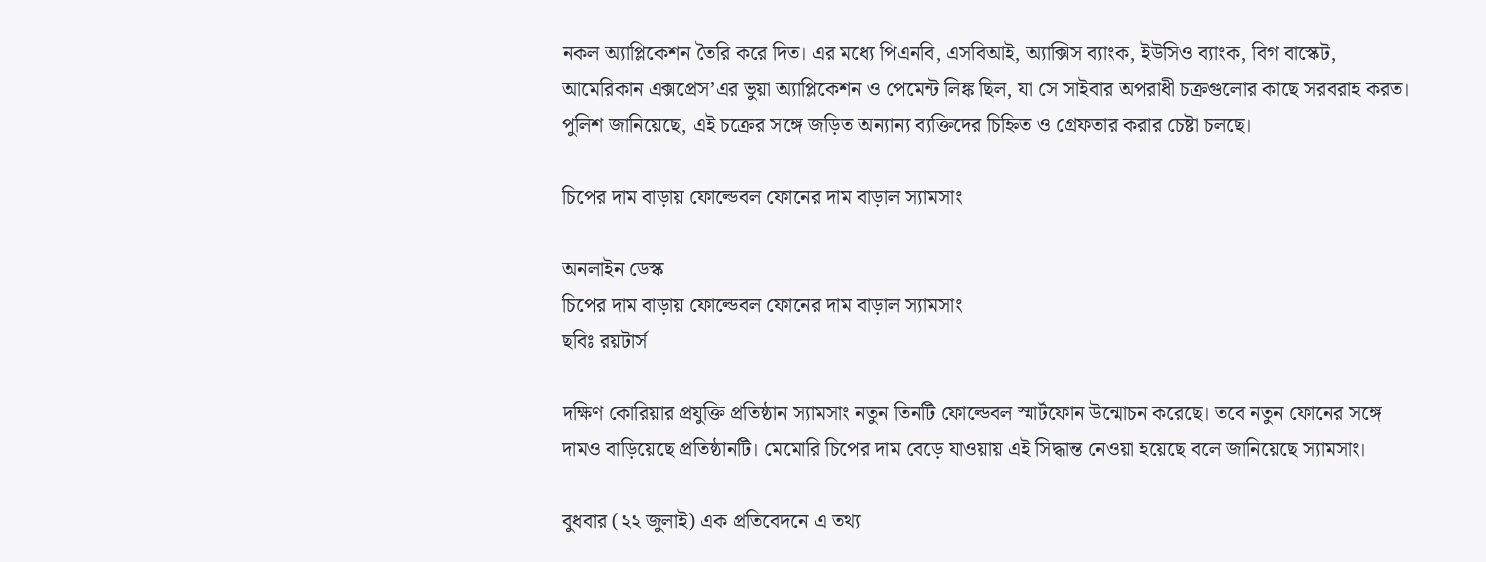নকল অ্যাপ্লিকেশন তৈরি করে দিত। এর মধ্যে পিএনবি, এসবিআই, অ্যাক্সিস ব্যাংক, ইউসিও ব্যাংক, বিগ বাস্কেট, আমেরিকান এক্সপ্রেস’এর ভুয়া অ্যাপ্লিকেশন ও পেমেন্ট লিঙ্ক ছিল, যা সে সাইবার অপরাধী চক্রগুলোর কাছে সরবরাহ করত।
পুলিশ জানিয়েছে, এই চক্রের সঙ্গে জড়িত অন্যান্য ব্যক্তিদের চিহ্নিত ও গ্রেফতার করার চেষ্টা চলছে।

চিপের দাম বাড়ায় ফোল্ডেবল ফোনের দাম বাড়াল স্যামসাং

অনলাইন ডেস্ক
চিপের দাম বাড়ায় ফোল্ডেবল ফোনের দাম বাড়াল স্যামসাং
ছবিঃ রয়টার্স

দক্ষিণ কোরিয়ার প্রযুক্তি প্রতিষ্ঠান স্যামসাং নতুন তিনটি ফোল্ডেবল স্মার্টফোন উন্মোচন করেছে। তবে নতুন ফোনের সঙ্গে দামও বাড়িয়েছে প্রতিষ্ঠানটি। মেমোরি চিপের দাম বেড়ে যাওয়ায় এই সিদ্ধান্ত নেওয়া হয়েছে বলে জানিয়েছে স্যামসাং।

বুধবার (২২ জুলাই) এক প্রতিবেদনে এ তথ্য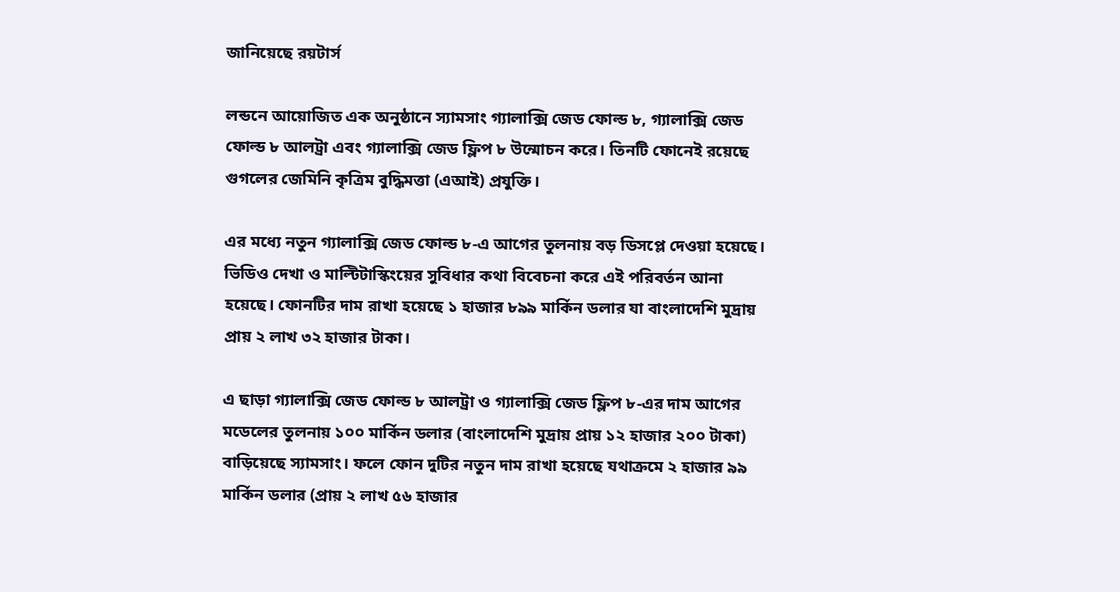জানিয়েছে রয়টার্স

লন্ডনে আয়োজিত এক অনুষ্ঠানে স্যামসাং গ্যালাক্সি জেড ফোল্ড ৮, গ্যালাক্সি জেড ফোল্ড ৮ আলট্রা এবং গ্যালাক্সি জেড ফ্লিপ ৮ উন্মোচন করে। তিনটি ফোনেই রয়েছে গুগলের জেমিনি কৃত্রিম বুদ্ধিমত্তা (এআই) প্রযুক্তি।

এর মধ্যে নতুন গ্যালাক্সি জেড ফোল্ড ৮-এ আগের তুলনায় বড় ডিসপ্লে দেওয়া হয়েছে। ভিডিও দেখা ও মাল্টিটাস্কিংয়ের সুবিধার কথা বিবেচনা করে এই পরিবর্তন আনা হয়েছে। ফোনটির দাম রাখা হয়েছে ১ হাজার ৮৯৯ মার্কিন ডলার যা বাংলাদেশি মুদ্রায় প্রায় ২ লাখ ৩২ হাজার টাকা।

এ ছাড়া গ্যালাক্সি জেড ফোল্ড ৮ আলট্রা ও গ্যালাক্সি জেড ফ্লিপ ৮-এর দাম আগের মডেলের তুলনায় ১০০ মার্কিন ডলার (বাংলাদেশি মুদ্রায় প্রায় ১২ হাজার ২০০ টাকা) বাড়িয়েছে স্যামসাং। ফলে ফোন দুটির নতুন দাম রাখা হয়েছে যথাক্রমে ২ হাজার ৯৯ মার্কিন ডলার (প্রায় ২ লাখ ৫৬ হাজার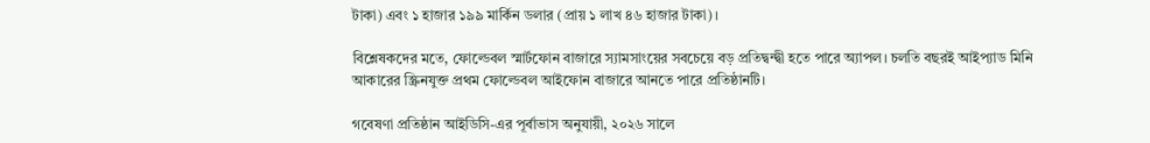টাকা) এবং ১ হাজার ১৯৯ মার্কিন ডলার (প্রায় ১ লাখ ৪৬ হাজার টাকা)।

বিশ্লেষকদের মতে, ফোল্ডেবল স্মার্টফোন বাজারে স্যামসাংয়ের সবচেয়ে বড় প্রতিদ্বন্দ্বী হতে পারে অ্যাপল। চলতি বছরই আইপ্যাড মিনি আকারের স্ক্রিনযুক্ত প্রথম ফোল্ডেবল আইফোন বাজারে আনতে পারে প্রতিষ্ঠানটি।

গবেষণা প্রতিষ্ঠান আইডিসি-এর পূর্বাভাস অনুযায়ী, ২০২৬ সালে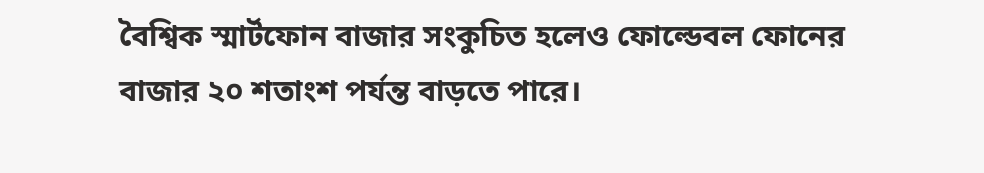বৈশ্বিক স্মার্টফোন বাজার সংকুচিত হলেও ফোল্ডেবল ফোনের বাজার ২০ শতাংশ পর্যন্ত বাড়তে পারে।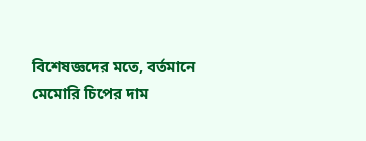বিশেষজ্ঞদের মতে, বর্তমানে মেমোরি চিপের দাম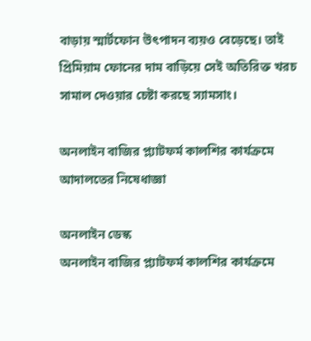বাড়ায় স্মার্টফোন উৎপাদন ব্যয়ও বেড়েছে। তাই প্রিমিয়াম ফোনের দাম বাড়িয়ে সেই অতিরিক্ত খরচ সামাল দেওয়ার চেষ্টা করছে স্যামসাং।

অনলাইন বাজির প্ল্যাটফর্ম কালশির কার্যক্রমে আদালতের নিষেধাজ্ঞা

অনলাইন ডেস্ক
অনলাইন বাজির প্ল্যাটফর্ম কালশির কার্যক্রমে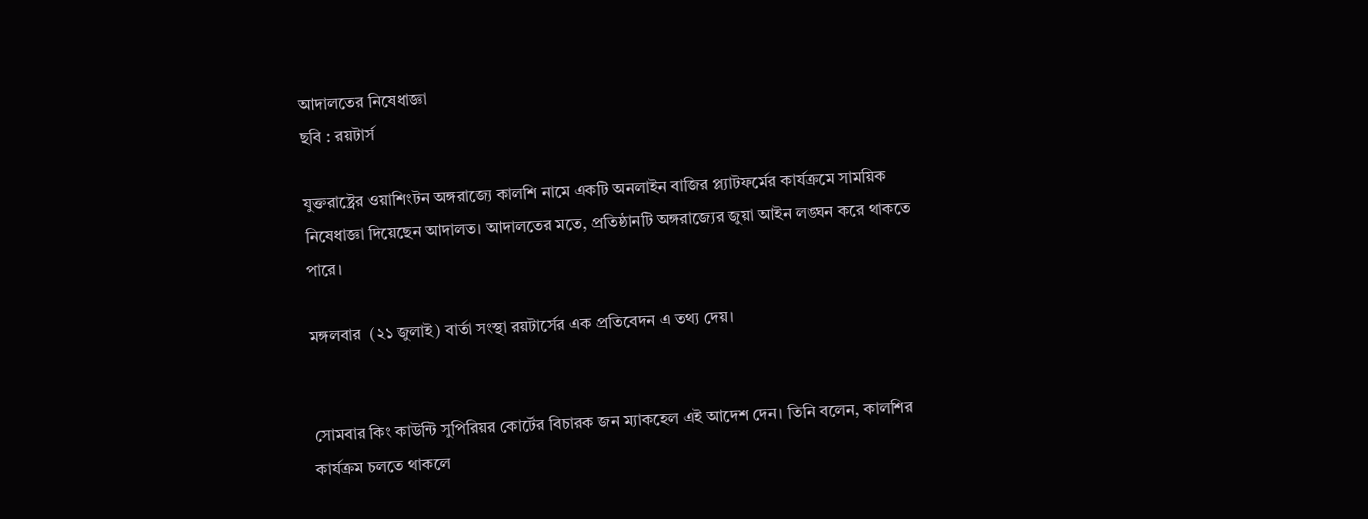আদালতের নিষেধাজ্ঞা
ছবি : রয়টার্স

যুক্তরাষ্ট্রের ওয়াশিংটন অঙ্গরাজ্যে কালশি নামে একটি অনলাইন বাজির প্ল্যাটফর্মের কার্যক্রমে সাময়িক নিষেধাজ্ঞা দিয়েছেন আদালত। আদালতের মতে, প্রতিষ্ঠানটি অঙ্গরাজ্যের জুয়া আইন লঙ্ঘন করে থাকতে পারে।

মঙ্গলবার  (২১ জুলাই) বার্তা সংস্থা রয়টার্সের এক প্রতিবেদন এ তথ্য দেয়।


সোমবার কিং কাউন্টি সুপিরিয়র কোর্টের বিচারক জন ম্যাকহেল এই আদেশ দেন। তিনি বলেন, কালশির কার্যক্রম চলতে থাকলে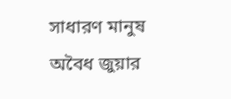সাধারণ মানুষ অবৈধ জুয়ার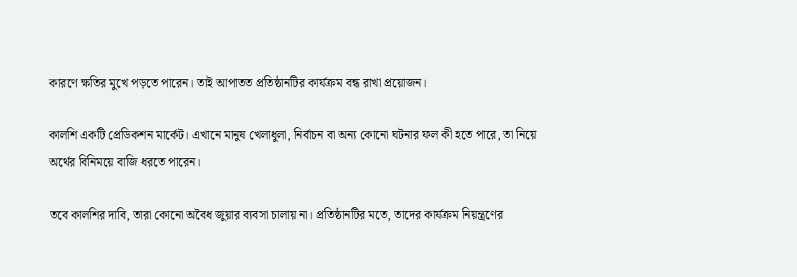কারণে ক্ষতির মুখে পড়তে পারেন। তাই আপাতত প্রতিষ্ঠানটির কার্যক্রম বন্ধ রাখা প্রয়োজন।

কালশি একটি প্রেডিকশন মার্কেট। এখানে মানুষ খেলাধুলা, নির্বাচন বা অন্য কোনো ঘটনার ফল কী হতে পারে, তা নিয়ে অর্থের বিনিময়ে বাজি ধরতে পারেন।

তবে কালশির দাবি, তারা কোনো অবৈধ জুয়ার ব্যবসা চালায় না। প্রতিষ্ঠানটির মতে, তাদের কার্যক্রম নিয়ন্ত্রণের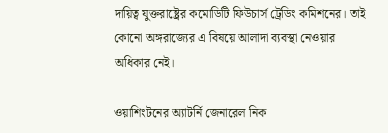দায়িত্ব যুক্তরাষ্ট্রের কমোডিটি ফিউচার্স ট্রেডিং কমিশনের। তাই কোনো অঙ্গরাজ্যের এ বিষয়ে আলাদা ব্যবস্থা নেওয়ার অধিকার নেই।

ওয়াশিংটনের অ্যাটর্নি জেনারেল নিক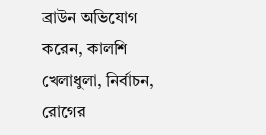ব্রাউন অভিযোগ করেন, কালশি খেলাধুলা, নির্বাচন, রোগের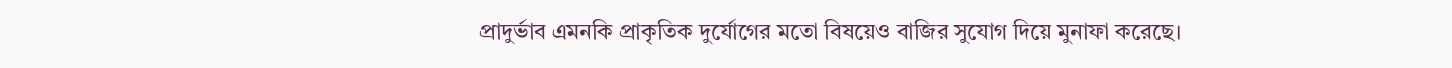প্রাদুর্ভাব এমনকি প্রাকৃতিক দুর্যোগের মতো বিষয়েও বাজির সুযোগ দিয়ে মুনাফা করেছে।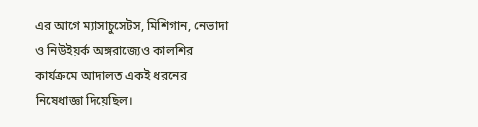এর আগে ম্যাসাচুসেটস, মিশিগান, নেভাদা ও নিউইয়র্ক অঙ্গরাজ্যেও কালশির কার্যক্রমে আদালত একই ধরনের নিষেধাজ্ঞা দিয়েছিল।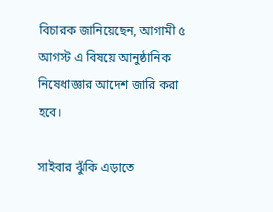বিচারক জানিয়েছেন, আগামী ৫ আগস্ট এ বিষয়ে আনুষ্ঠানিক নিষেধাজ্ঞার আদেশ জারি করা হবে।

সাইবার ঝুঁকি এড়াতে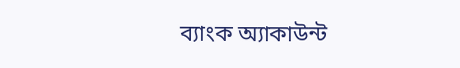ব্যাংক অ্যাকাউন্ট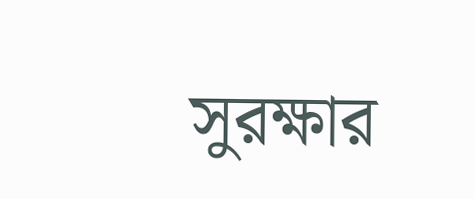সুরক্ষার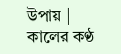উপায় | কালের কণ্ঠ